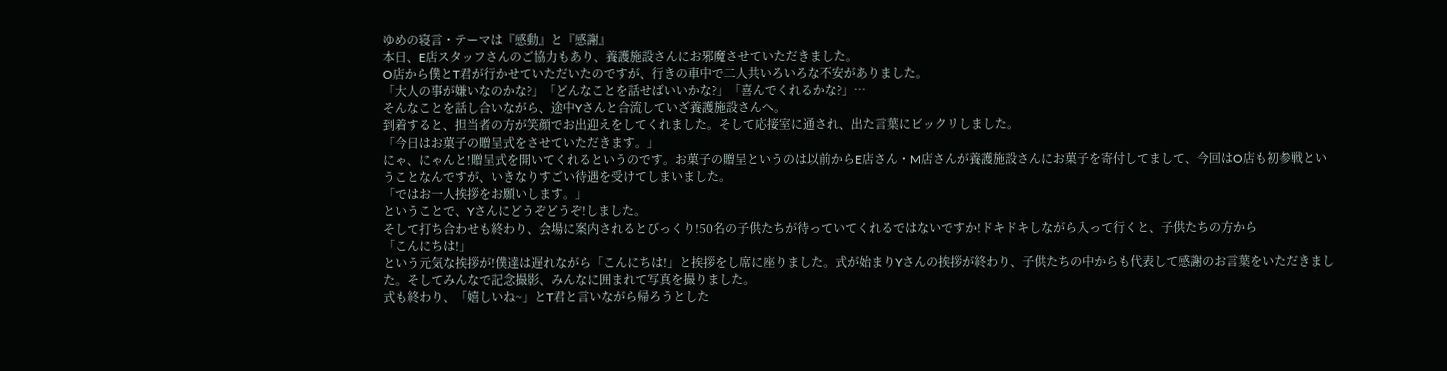ゆめの寝言・テーマは『感動』と『感謝』
本日、E店スタッフさんのご協力もあり、養護施設さんにお邪魔させていただきました。
O店から僕とT君が行かせていただいたのですが、行きの車中で二人共いろいろな不安がありました。
「大人の事が嫌いなのかな?」「どんなことを話せばいいかな?」「喜んでくれるかな?」…
そんなことを話し合いながら、途中Yさんと合流していざ養護施設さんへ。
到着すると、担当者の方が笑顔でお出迎えをしてくれました。そして応接室に通され、出た言葉にビックリしました。
「今日はお菓子の贈呈式をさせていただきます。」
にゃ、にゃんと!贈呈式を開いてくれるというのです。お菓子の贈呈というのは以前からE店さん・M店さんが養護施設さんにお菓子を寄付してまして、今回はO店も初参戦ということなんですが、いきなりすごい待遇を受けてしまいました。
「ではお一人挨拶をお願いします。」
ということで、Yさんにどうぞどうぞ!しました。
そして打ち合わせも終わり、会場に案内されるとびっくり!50名の子供たちが待っていてくれるではないですか!ドキドキしながら入って行くと、子供たちの方から
「こんにちは!」
という元気な挨拶が!僕達は遅れながら「こんにちは!」と挨拶をし席に座りました。式が始まりYさんの挨拶が終わり、子供たちの中からも代表して感謝のお言葉をいただきました。そしてみんなで記念撮影、みんなに囲まれて写真を撮りました。
式も終わり、「嬉しいね~」とT君と言いながら帰ろうとした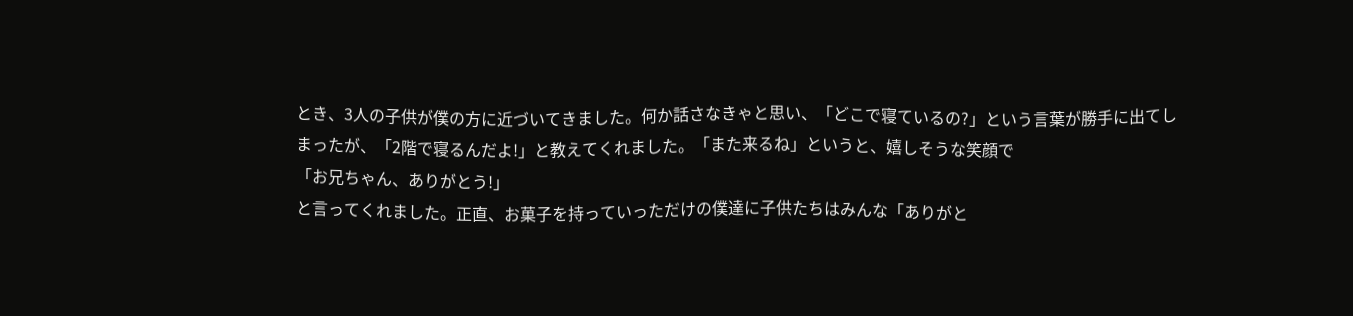とき、3人の子供が僕の方に近づいてきました。何か話さなきゃと思い、「どこで寝ているの?」という言葉が勝手に出てしまったが、「2階で寝るんだよ!」と教えてくれました。「また来るね」というと、嬉しそうな笑顔で
「お兄ちゃん、ありがとう!」
と言ってくれました。正直、お菓子を持っていっただけの僕達に子供たちはみんな「ありがと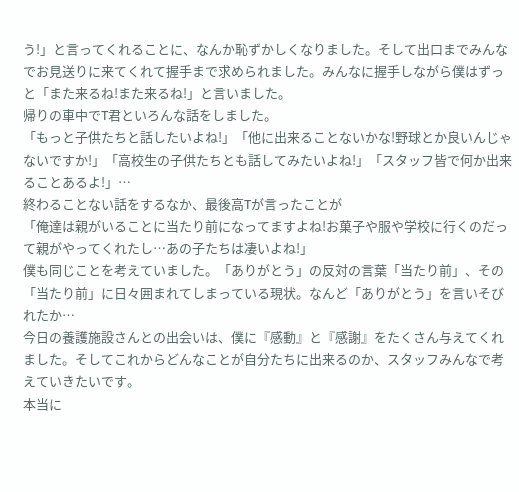う!」と言ってくれることに、なんか恥ずかしくなりました。そして出口までみんなでお見送りに来てくれて握手まで求められました。みんなに握手しながら僕はずっと「また来るね!また来るね!」と言いました。
帰りの車中でT君といろんな話をしました。
「もっと子供たちと話したいよね!」「他に出来ることないかな!野球とか良いんじゃないですか!」「高校生の子供たちとも話してみたいよね!」「スタッフ皆で何か出来ることあるよ!」…
終わることない話をするなか、最後高Tが言ったことが
「俺達は親がいることに当たり前になってますよね!お菓子や服や学校に行くのだって親がやってくれたし…あの子たちは凄いよね!」
僕も同じことを考えていました。「ありがとう」の反対の言葉「当たり前」、その「当たり前」に日々囲まれてしまっている現状。なんど「ありがとう」を言いそびれたか…
今日の養護施設さんとの出会いは、僕に『感動』と『感謝』をたくさん与えてくれました。そしてこれからどんなことが自分たちに出来るのか、スタッフみんなで考えていきたいです。
本当に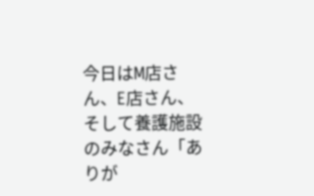今日はM店さん、E店さん、そして養護施設のみなさん「ありが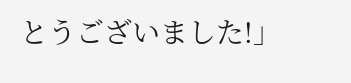とうございました!」